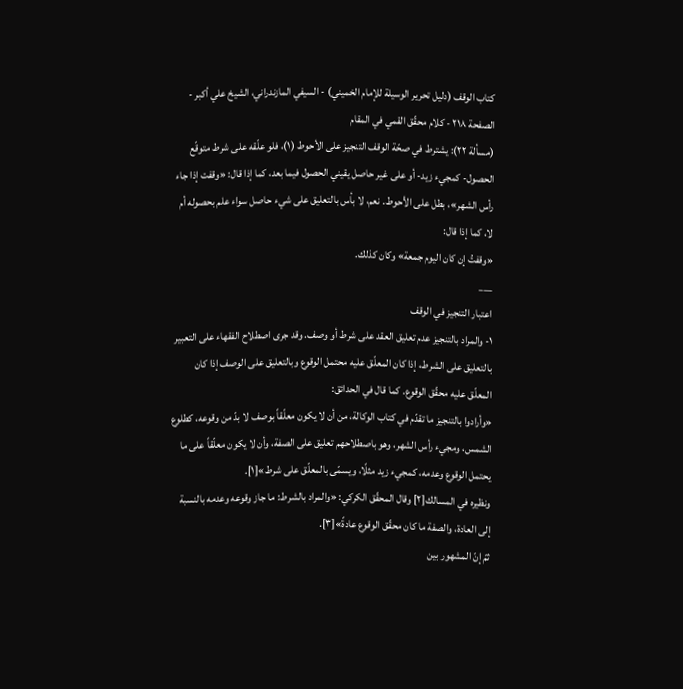كتاب الوقف (دليل تحرير الوسيلة للإمام الخميني) - السيفي المازندراني، الشيخ علي أكبر - الصفحة ٢١٨ - كلام محقّق القمي في المقام
(مسألة ٢٢): يشترط في صحّة الوقف التنجيز على الأحوط (١)، فلو علّقه على شرط متوقّع الحصول- كمجيء زيد- أو على غير حاصل يقيني الحصول فيما بعد، كما إذا قال: «وقفت إذا جاء رأس الشهر»، بطل على الأحوط. نعم، لا بأس بالتعليق على شيء حاصل سواء علم بحصوله أم لا، كما إذا قال:
«وقفتُ إن كان اليوم جمعة» وكان كذلك.
___
اعتبار التنجيز في الوقف
١- والمراد بالتنجيز عدم تعليق العقد على شرط أو وصف. وقد جرى اصطلاح الفقهاء على التعبير بالتعليق على الشرط، إذا كان المعلّق عليه محتمل الوقوع وبالتعليق على الوصف إذا كان المعلّق عليه محقّق الوقوع. كما قال في الحدائق:
«وأرادوا بالتنجيز ما تقدّم في كتاب الوكالة، من أن لا يكون معلّقاً بوصف لا بدّ من وقوعه، كطلوع الشمس، ومجيء رأس الشهر، وهو باصطلاحهم تعليق على الصفة، وأن لا يكون معلّقاً على ما يحتمل الوقوع وعدمه، كمجيء زيد مثلًا، ويسمّى بالمعلّق على شرط»[١].
ونظيره في المسالك[٢] وقال المحقّق الكركي: «والمراد بالشرط: ما جاز وقوعه وعدمه بالنسبة إلى العادة، والصفة ما كان محقّق الوقوع عادةً»[٣].
ثمّ إنّ المشهور بين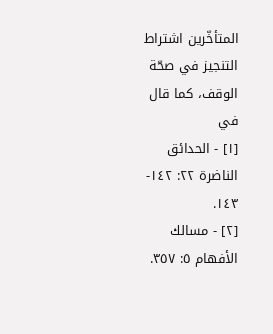المتأخّرين اشتراط التنجيز في صحّة الوقف، كما قال في
[١] - الحدائق الناضرة ٢٢: ١٤٢- ١٤٣.
[٢] - مسالك الأفهام ٥: ٣٥٧.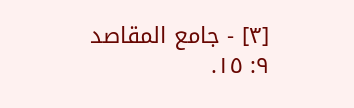[٣] - جامع المقاصد ٩: ١٥.